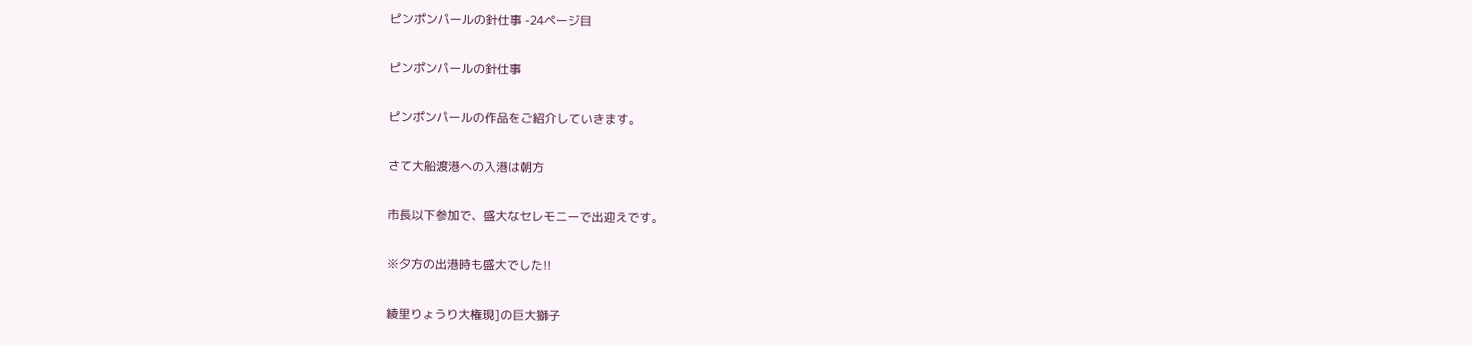ピンポンパールの針仕事 -24ページ目

ピンポンパールの針仕事

ピンポンパールの作品をご紹介していきます。

さて大船渡港への入港は朝方

市長以下参加で、盛大なセレモニーで出迎えです。

※夕方の出港時も盛大でした!!

綾里りょうり大権現]の巨大獅子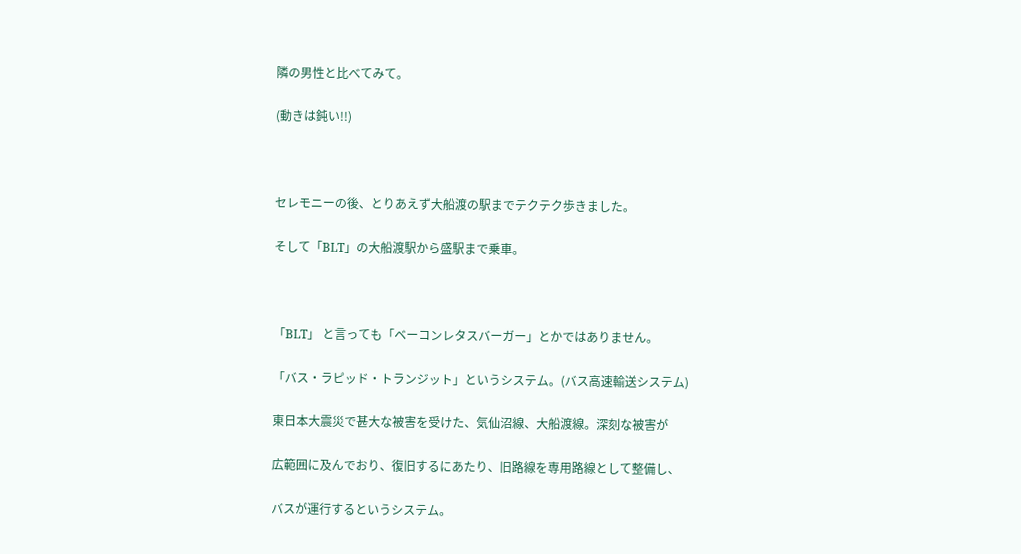隣の男性と比べてみて。

(動きは鈍い!!)



セレモニーの後、とりあえず大船渡の駅までテクテク歩きました。

そして「BLT」の大船渡駅から盛駅まで乗車。



「BLT」 と言っても「ベーコンレタスバーガー」とかではありません。

「バス・ラピッド・トランジット」というシステム。(バス高速輸送システム)

東日本大震災で甚大な被害を受けた、気仙沼線、大船渡線。深刻な被害が

広範囲に及んでおり、復旧するにあたり、旧路線を専用路線として整備し、

バスが運行するというシステム。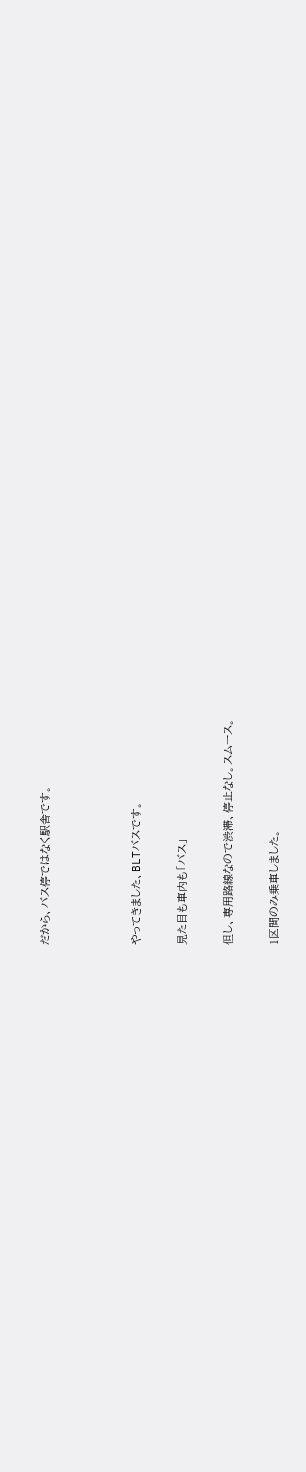だから、バス停ではなく駅舎です。



やってきました、BLTバスです。

見た目も車内も「バス」

但し、専用路線なので渋滞、停止なし。スムース。

1区間のみ乗車しました。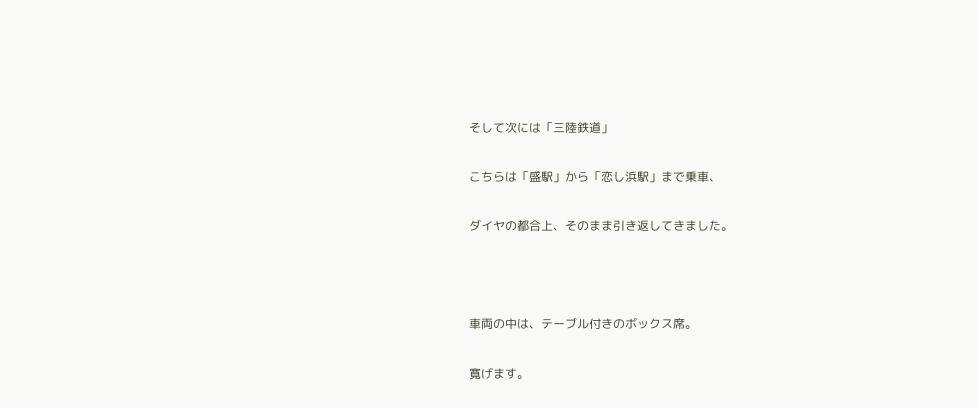そして次には「三陸鉄道」

こちらは「盛駅」から「恋し浜駅」まで乗車、

ダイヤの都合上、そのまま引き返してきました。



車両の中は、テーブル付きのボックス席。

寛げます。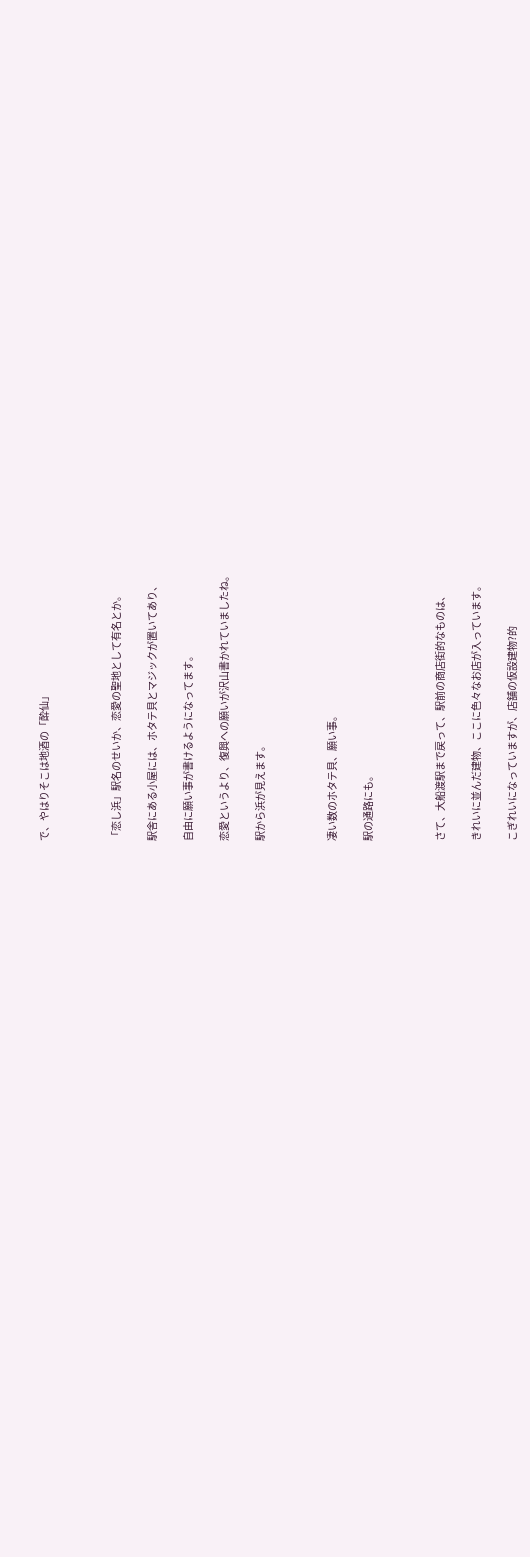で、やはりそこは地酒の「酔仙」



「恋し浜」駅名のせいか、恋愛の聖地として有名とか。

駅舎にある小屋には、ホタテ貝とマジックが置いてあり、

自由に願い事が書けるようになってます。

恋愛というより、復興への願いが沢山書かれていましたね。

駅から浜が見えます。



凄い数のホタテ貝、願い事。

駅の通路にも。



さて、大船渡駅まで戻って、駅前の商店街的なものは、

きれいに並んだ建物、ここに色々なお店が入っています。

こぎれいになっていますが、店舗の仮設建物?的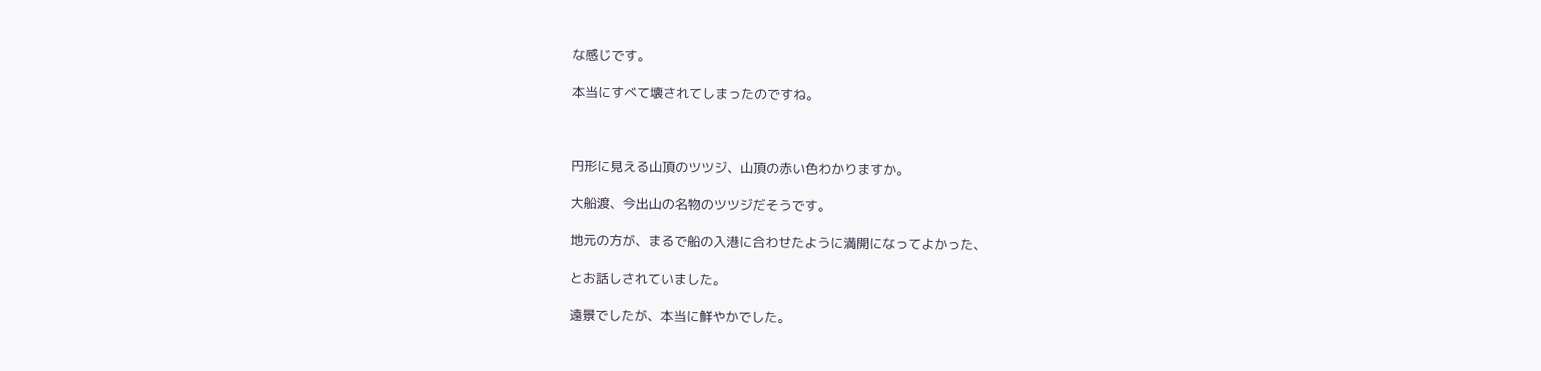な感じです。

本当にすべて壊されてしまったのですね。



円形に見える山頂のツツジ、山頂の赤い色わかりますか。

大船渡、今出山の名物のツツジだそうです。

地元の方が、まるで船の入港に合わせたように満開になってよかった、

とお話しされていました。

遠景でしたが、本当に鮮やかでした。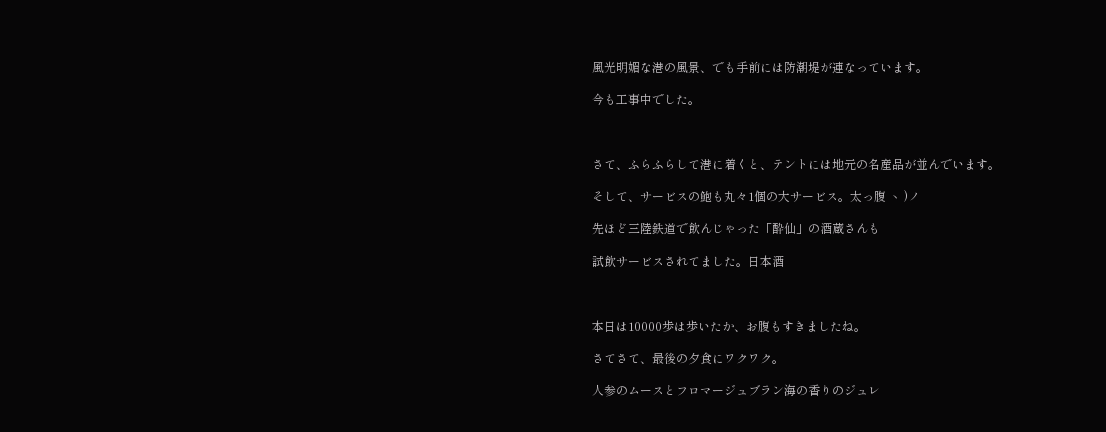風光明媚な港の風景、でも手前には防潮堤が連なっています。

今も工事中でした。



さて、ふらふらして港に着くと、テントには地元の名産品が並んでいます。

そして、サービスの鮑も丸々1個の大サービス。太っ腹 ヽ )ノ

先ほど三陸鉄道で飲んじゃった「酔仙」の酒蔵さんも

試飲サービスされてました。日本酒



本日は10000歩は歩いたか、お腹もすきましたね。

さてさて、最後の夕食にワクワク。

人参のムースとフロマージュブラン海の香りのジュレ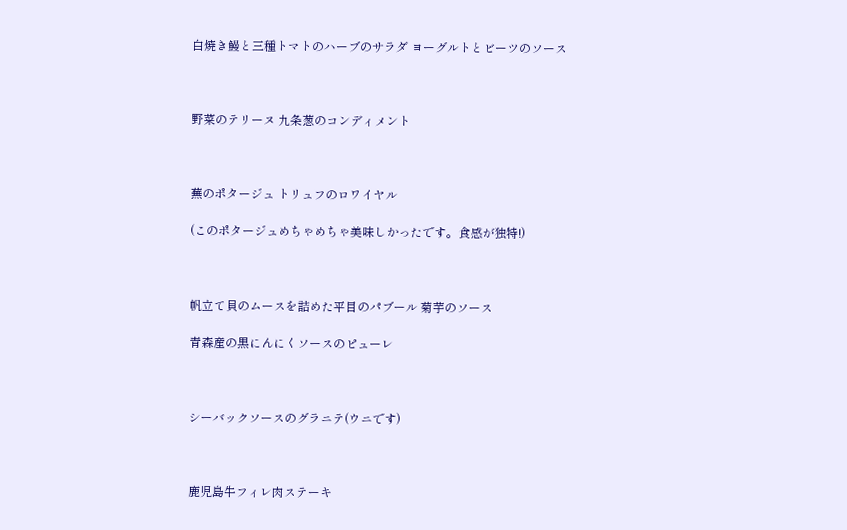白焼き鰻と三種トマトのハーブのサラダ ヨーグルトとビーツのソース



野菜のテリーヌ 九条葱のコンディメント



蕪のポタージュ トリュフのロワイヤル

(このポタージュめちゃめちゃ美味しかったです。食感が独特!)



帆立て貝のムースを詰めた平目のパブール 菊芋のソース

青森産の黒にんにくソースのピューレ



シーバックソースのグラニテ(ウニです)



鹿児島牛フィレ肉ステーキ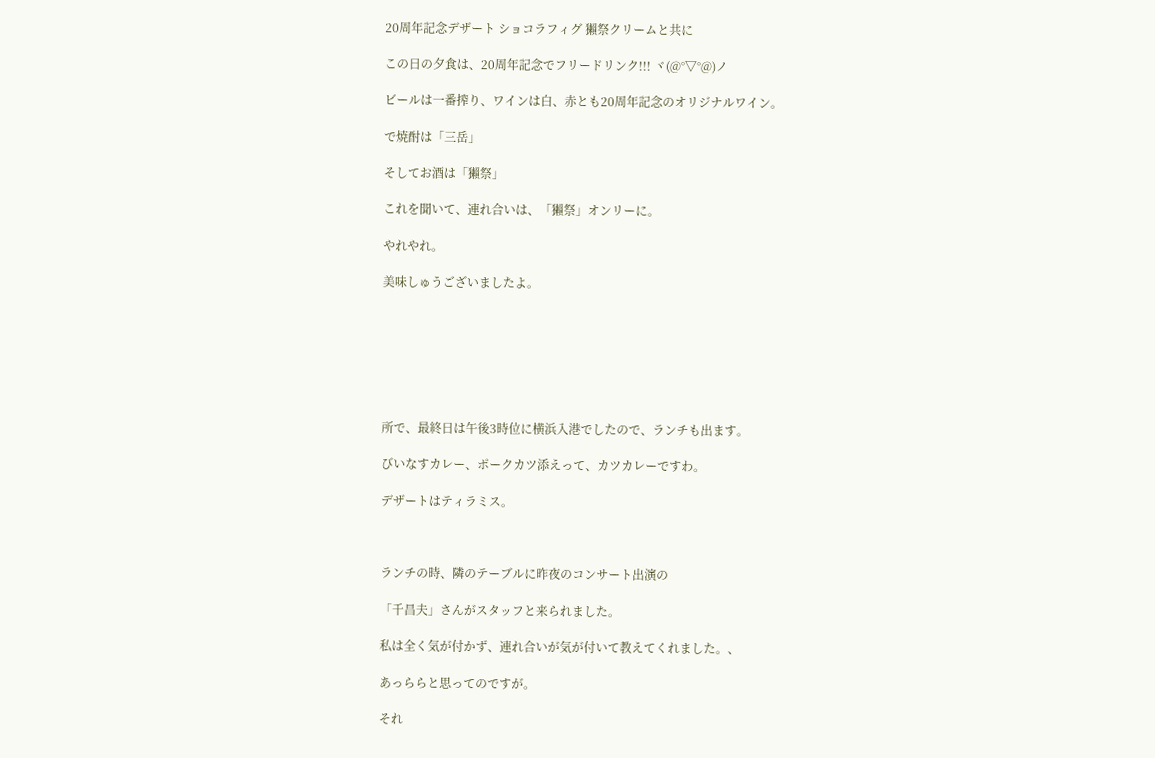20周年記念デザート ショコラフィグ 獺祭クリームと共に

この日の夕食は、20周年記念でフリードリンク!!! ヾ(@°▽°@)ノ

ビールは一番搾り、ワインは白、赤とも20周年記念のオリジナルワイン。

で焼酎は「三岳」

そしてお酒は「獺祭」

これを聞いて、連れ合いは、「獺祭」オンリーに。

やれやれ。

美味しゅうございましたよ。







所で、最終日は午後3時位に横浜入港でしたので、ランチも出ます。

びいなすカレー、ポークカツ添えって、カツカレーですわ。

デザートはティラミス。



ランチの時、隣のテーブルに昨夜のコンサート出演の

「千昌夫」さんがスタッフと来られました。

私は全く気が付かず、連れ合いが気が付いて教えてくれました。、

あっららと思ってのですが。

それ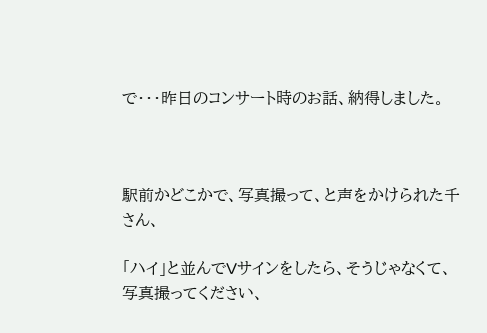で・・・昨日のコンサート時のお話、納得しました。



駅前かどこかで、写真撮って、と声をかけられた千さん、

「ハイ」と並んでVサインをしたら、そうじゃなくて、写真撮ってください、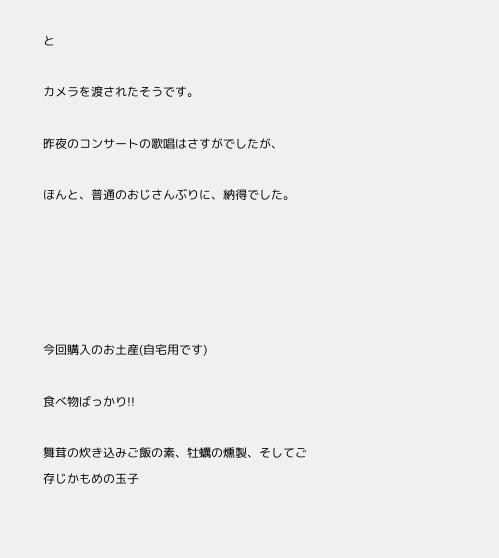と

カメラを渡されたそうです。

昨夜のコンサートの歌唱はさすがでしたが、

ほんと、普通のおじさんぶりに、納得でした。





今回購入のお土産(自宅用です)

食べ物ばっかり!!

舞茸の炊き込みご飯の素、牡蠣の燻製、そしてご存じかもめの玉子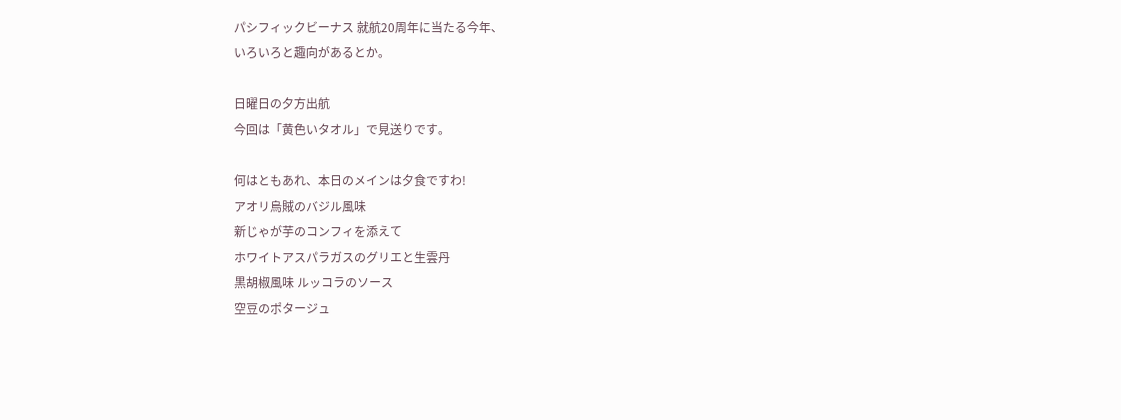パシフィックビーナス 就航20周年に当たる今年、
いろいろと趣向があるとか。

日曜日の夕方出航
今回は「黄色いタオル」で見送りです。

何はともあれ、本日のメインは夕食ですわ!
アオリ烏賊のバジル風味
新じゃが芋のコンフィを添えて
ホワイトアスパラガスのグリエと生雲丹
黒胡椒風味 ルッコラのソース
空豆のポタージュ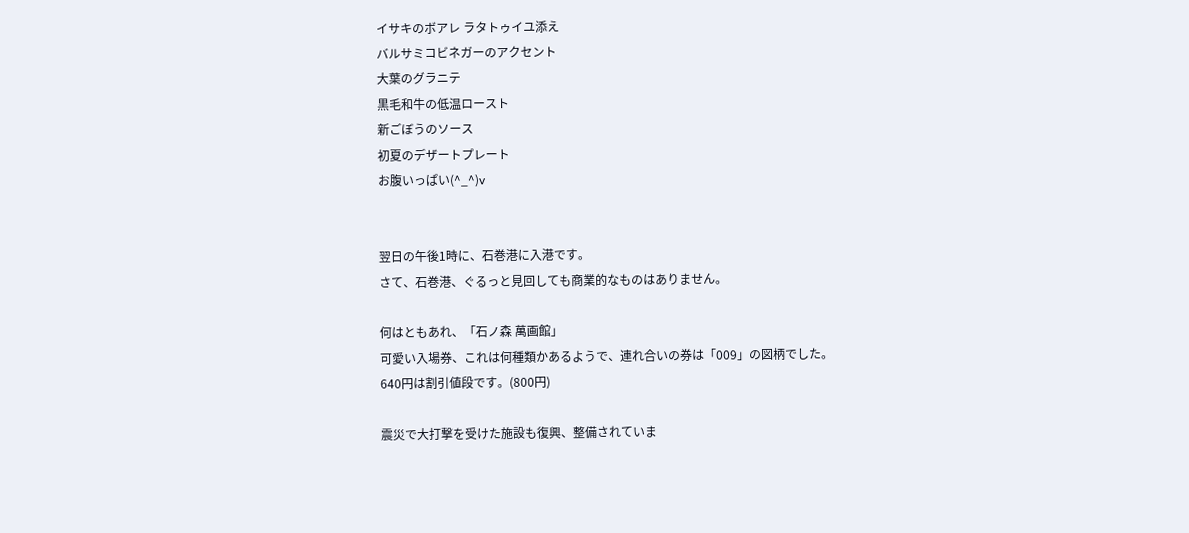イサキのボアレ ラタトゥイユ添え
バルサミコビネガーのアクセント
大葉のグラニテ
黒毛和牛の低温ロースト
新ごぼうのソース
初夏のデザートプレート
お腹いっぱい(^_^)v


翌日の午後1時に、石巻港に入港です。
さて、石巻港、ぐるっと見回しても商業的なものはありません。

何はともあれ、「石ノ森 萬画館」
可愛い入場券、これは何種類かあるようで、連れ合いの券は「009」の図柄でした。
640円は割引値段です。(800円)

震災で大打撃を受けた施設も復興、整備されていま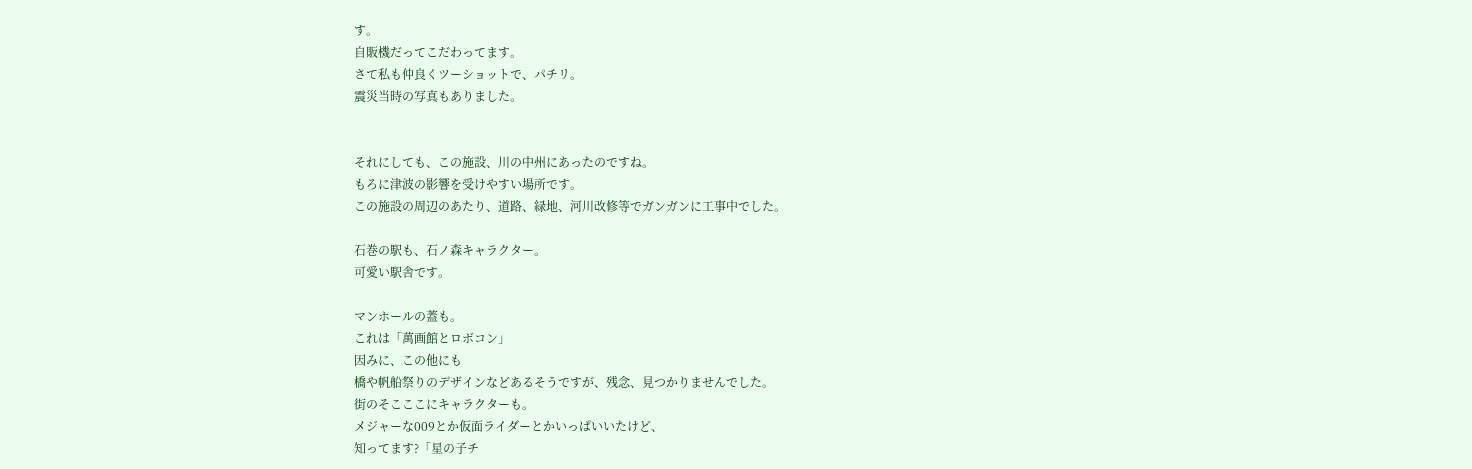す。
自販機だってこだわってます。
さて私も仲良くツーショットで、パチリ。
震災当時の写真もありました。


それにしても、この施設、川の中州にあったのですね。
もろに津波の影響を受けやすい場所です。
この施設の周辺のあたり、道路、緑地、河川改修等でガンガンに工事中でした。

石巻の駅も、石ノ森キャラクター。
可愛い駅舎です。

マンホールの蓋も。
これは「萬画館とロボコン」
因みに、この他にも
橋や帆船祭りのデザインなどあるそうですが、残念、見つかりませんでした。
街のそこここにキャラクターも。
メジャーな009とか仮面ライダーとかいっぱいいたけど、
知ってます?「星の子チ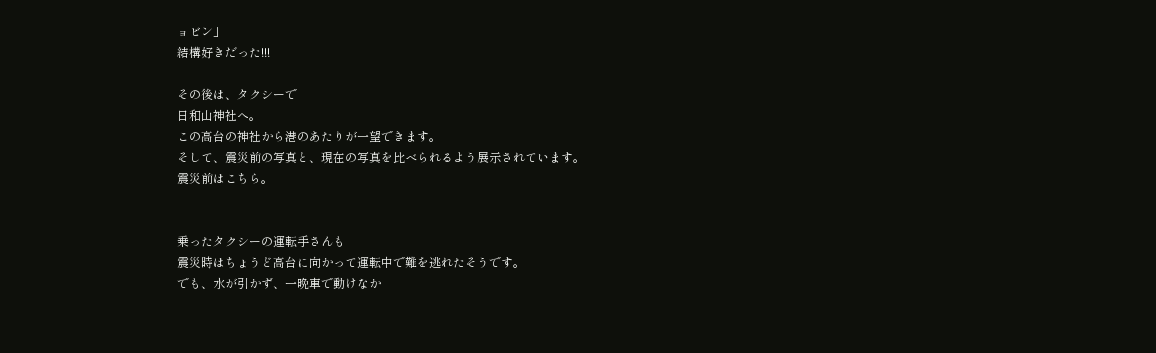ョビン」
結構好きだった!!!

その後は、タクシーで
日和山神社へ。
この高台の神社から港のあたりが一望できます。
そして、震災前の写真と、現在の写真を比べられるよう展示されています。
震災前はこちら。


乗ったタクシーの運転手さんも
震災時はちょうど高台に向かって運転中で難を逃れたそうです。
でも、水が引かず、一晩車で動けなか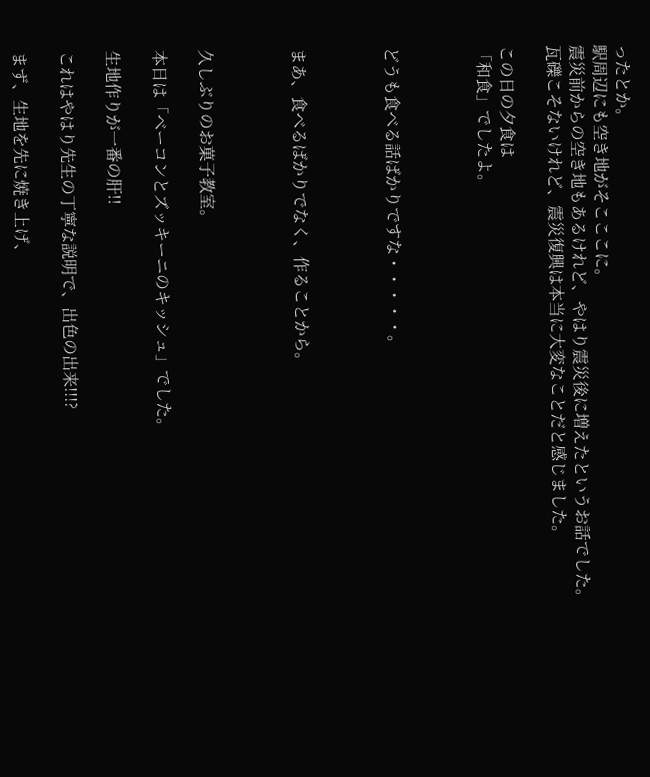ったとか。
駅周辺にも空き地がそこここに。
震災前からの空き地もあるけれど、やはり震災後に増えたというお話でした。
瓦礫こそないけれど、震災復興は本当に大変なことだと感じました。

この日の夕食は
「和食」でしたよ。



どうも食べる話ばかりですな・・・・・。



まあ、食べるばかりでなく、作ることから。



久しぶりのお菓子教室。

本日は「ベーコンとズッキーニのキッシュ」でした。

生地作りが一番の肝!!

これはやはり先生の丁寧な説明で、出色の出来!!!?

まず、生地を先に焼き上げ、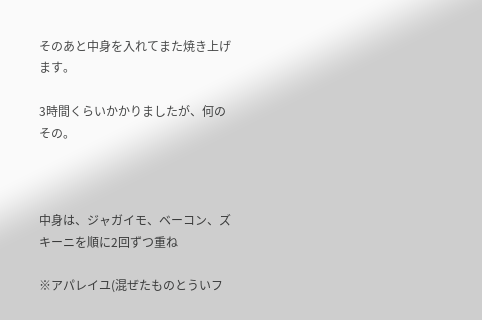そのあと中身を入れてまた焼き上げます。

3時間くらいかかりましたが、何のその。



中身は、ジャガイモ、ベーコン、ズキーニを順に2回ずつ重ね

※アパレイユ(混ぜたものとういフ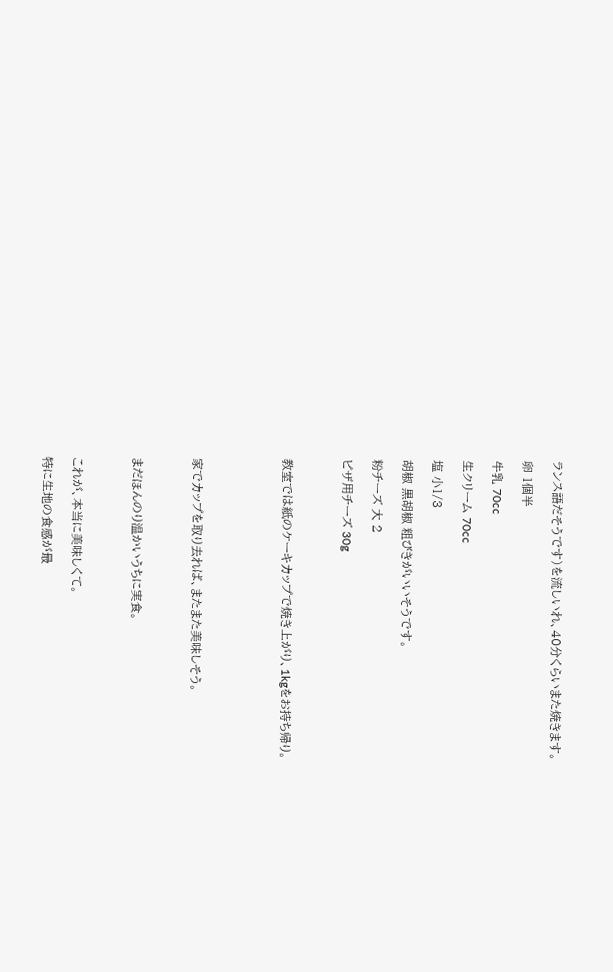ランス語だそうです)を流しいれ、40分くらいまた焼きます。

卵 1個半

牛乳 70cc

生クリーム 70cc

塩 小1/3

胡椒 黒胡椒 粗びきがいいそうです。

粉チーズ 大 2

ピザ用チーズ 30g



教室では紙のケーキカップで焼き上がり、1kgをお持ち帰り。





家でカップを取り去れば、またまた美味しそう。



まだほんのり温かいうちに実食。



これが、本当に美味しくて。

特に生地の食感が最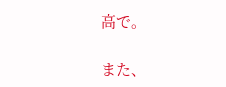高で。

また、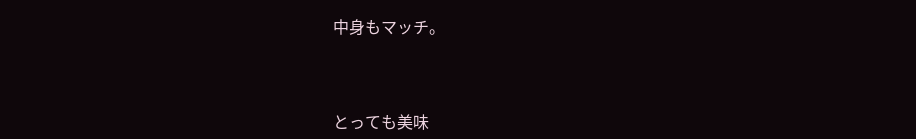中身もマッチ。



とっても美味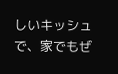しいキッシュで、家でもぜ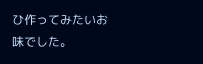ひ作ってみたいお味でした。